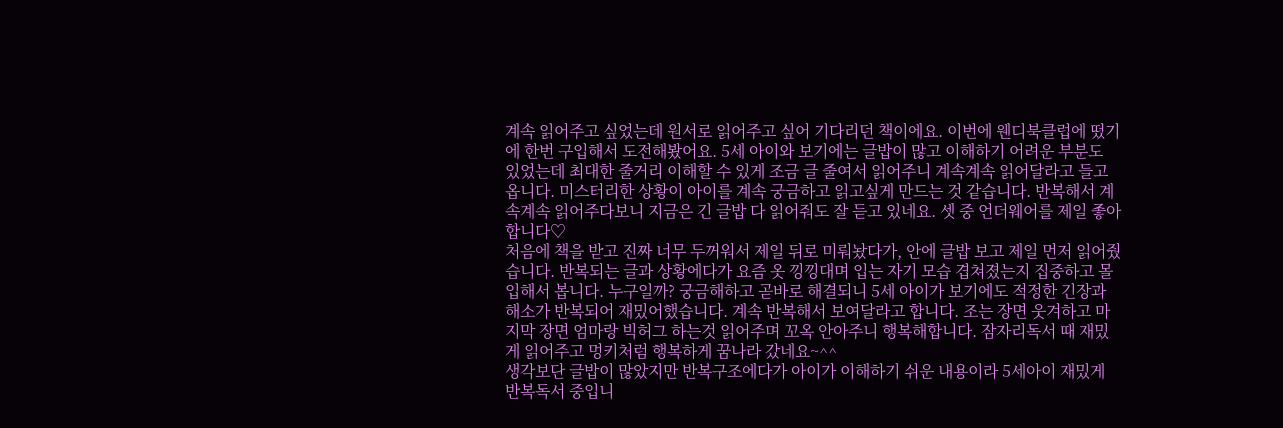계속 읽어주고 싶었는데 원서로 읽어주고 싶어 기다리던 책이에요. 이번에 웬디북클럽에 떴기에 한번 구입해서 도전해봤어요. 5세 아이와 보기에는 글밥이 많고 이해하기 어려운 부분도 있었는데 최대한 줄거리 이해할 수 있게 조금 글 줄여서 읽어주니 계속계속 읽어달라고 들고 옵니다. 미스터리한 상황이 아이를 계속 궁금하고 읽고싶게 만드는 것 같습니다. 반복해서 계속계속 읽어주다보니 지금은 긴 글밥 다 읽어줘도 잘 듣고 있네요. 셋 중 언더웨어를 제일 좋아합니다♡
처음에 책을 받고 진짜 너무 두꺼워서 제일 뒤로 미뤄놨다가, 안에 글밥 보고 제일 먼저 읽어줬습니다. 반복되는 글과 상황에다가 요즘 옷 낑낑대며 입는 자기 모습 겹쳐졌는지 집중하고 몰입해서 봅니다. 누구일까? 궁금해하고 곧바로 해결되니 5세 아이가 보기에도 적정한 긴장과 해소가 반복되어 재밌어했습니다. 계속 반복해서 보여달라고 합니다. 조는 장면 웃겨하고 마지막 장면 엄마랑 빅허그 하는것 읽어주며 꼬옥 안아주니 행복해합니다. 잠자리독서 때 재밌게 읽어주고 멍키처럼 행복하게 꿈나라 갔네요~^^
생각보단 글밥이 많았지만 반복구조에다가 아이가 이해하기 쉬운 내용이라 5세아이 재밌게 반복독서 중입니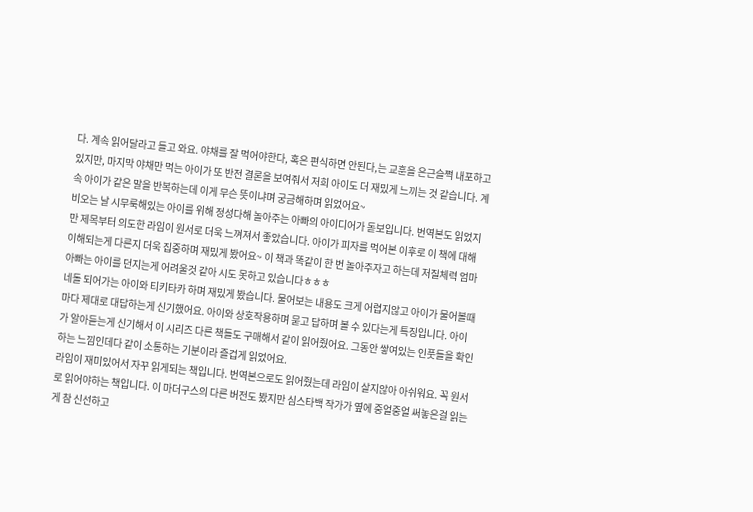다. 계속 읽어달라고 들고 와요. 야채를 잘 먹어야한다, 혹은 편식하면 안된다,는 교훈을 은근슬쩍 내포하고 있지만, 마지막 야채만 먹는 아이가 또 반전 결론을 보여줘서 저희 아이도 더 재밌게 느끼는 것 같습니다. 계속 아이가 같은 말을 반복하는데 이게 무슨 뜻이냐며 궁금해하며 읽었어요~
비오는 날 시무룩해있는 아이를 위해 정성다해 놀아주는 아빠의 아이디어가 돋보입니다. 번역본도 읽었지만 제목부터 의도한 라임이 원서로 더욱 느껴져서 좋았습니다. 아이가 피자를 먹어본 이후로 이 책에 대해 이해되는게 다른지 더욱 집중하며 재밌게 봤어요~ 이 책과 똑같이 한 번 놀아주자고 하는데 저질체력 엄마아빠는 아이를 던지는게 어려울것 같아 시도 못하고 있습니다ㅎㅎㅎ
네돌 되어가는 아이와 티키타카 하며 재밌게 봤습니다. 물어보는 내용도 크게 어렵지않고 아이가 물어볼때마다 제대로 대답하는게 신기했어요. 아이와 상호작용하며 묻고 답하며 볼 수 있다는게 특징입니다. 아이가 알아듣는게 신기해서 이 시리즈 다른 책들도 구매해서 같이 읽어줬어요. 그동안 쌓여있는 인풋들을 확인하는 느낌인데다 같이 소통하는 기분이라 즐겁게 읽었어요.
라임이 재미있어서 자꾸 읽게되는 책입니다. 번역본으로도 읽어줬는데 라임이 살지않아 아쉬워요. 꼭 원서로 읽어야하는 책입니다. 이 마더구스의 다른 버전도 봤지만 심스타백 작가가 옆에 중얼중얼 써놓은걸 읽는게 참 신선하고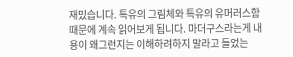재밌습니다. 특유의 그림체와 특유의 유머러스함 때문에 계속 읽어보게 됩니다. 마더구스라는게 내용이 왜그런지는 이해하려하지 말라고 들었는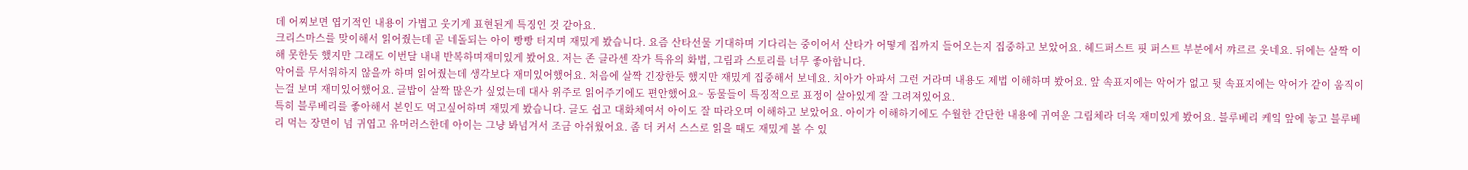데 어찌보면 엽기적인 내용이 가볍고 웃기게 표현된게 특징인 것 같아요.
크리스마스를 맞이해서 읽어줬는데 곧 네돌되는 아이 빵빵 터지며 재밌게 봤습니다. 요즘 산타선물 기대하며 기다리는 중이어서 산타가 어떻게 집까지 들어오는지 집중하고 보았어요. 헤드퍼스트 핏 퍼스트 부분에서 꺄르르 웃네요. 뒤에는 살짝 이해 못한듯 했지만 그래도 이번달 내내 반복하며재미있게 봤어요. 저는 존 클라센 작가 특유의 화법, 그림과 스토리를 너무 좋아합니다.
악어를 무서워하지 않을까 하며 읽어줬는데 생각보다 재미있어했어요. 처음에 살짝 긴장한듯 했지만 재밌게 집중해서 보네요. 치아가 아파서 그런 거라며 내용도 제법 이해하며 봤어요. 앞 속표지에는 악어가 없고 뒷 속표지에는 악어가 같이 움직이는걸 보며 재미있어했어요. 글밥이 살짝 많은가 싶었는데 대사 위주로 읽어주기에도 편안했어요~ 동물들이 특징적으로 표정이 살아있게 잘 그려져있어요.
특히 블루베리를 좋아해서 본인도 먹고싶어하며 재밌게 봤습니다. 글도 쉽고 대화체여서 아이도 잘 따라오며 이해하고 보았어요. 아이가 이해하기에도 수월한 간단한 내용에 귀여운 그림체라 더욱 재미있게 봤어요. 블루베리 케잌 앞에 놓고 블루베리 먹는 장면이 넘 귀엽고 유머러스한데 아이는 그냥 봐넘겨서 조금 아쉬웠어요. 좀 더 커서 스스로 읽을 때도 재밌게 볼 수 있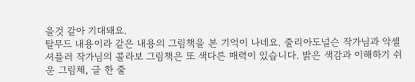을것 같아 기대돼요.
탈무드 내용이라 같은 내용의 그림책을 본 기억이 나네요. 줄리아도널슨 작가님과 악셀셔플러 작가님의 콜라보 그림책은 또 색다른 매력이 있습니다. 밝은 색감과 이해하기 쉬운 그림체, 글 한 줄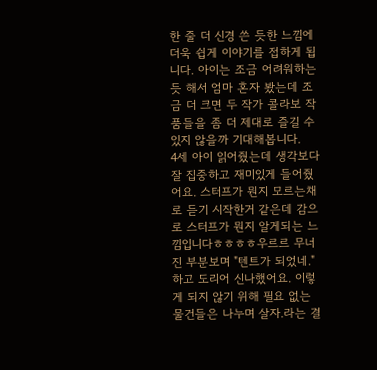한 줄 더 신경 쓴 듯한 느낌에 더욱 쉽게 이야기를 접하게 됩니다. 아이는 조금 어려워하는 듯 해서 엄마 혼자 봤는데 조금 더 크면 두 작가 콜라보 작품들을 좀 더 제대로 즐길 수 있지 않을까 기대해봅니다.
4세 아이 읽어줬는데 생각보다 잘 집중하고 재미있게 들어줬어요. 스터프가 뭔지 모르는채로 듣기 시작한거 같은데 감으로 스터프가 뭔지 알게되는 느낌입니다ㅎㅎㅎㅎ우르르 무너진 부분보며 "텐트가 되었네."하고 도리어 신나했어요. 이렇게 되지 않기 위해 필요 없는 물건들은 나누며 살자.라는 결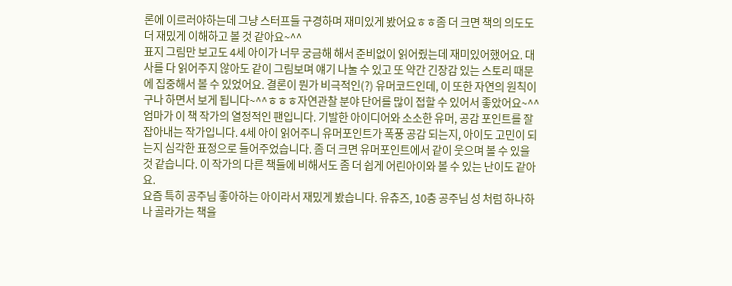론에 이르러야하는데 그냥 스터프들 구경하며 재미있게 봤어요ㅎㅎ좀 더 크면 책의 의도도 더 재밌게 이해하고 볼 것 같아요~^^
표지 그림만 보고도 4세 아이가 너무 궁금해 해서 준비없이 읽어줬는데 재미있어했어요. 대사를 다 읽어주지 않아도 같이 그림보며 얘기 나눌 수 있고 또 약간 긴장감 있는 스토리 때문에 집중해서 볼 수 있었어요. 결론이 뭔가 비극적인(?) 유머코드인데, 이 또한 자연의 원칙이구나 하면서 보게 됩니다~^^ㅎㅎㅎ자연관찰 분야 단어를 많이 접할 수 있어서 좋았어요~^^
엄마가 이 책 작가의 열정적인 팬입니다. 기발한 아이디어와 소소한 유머, 공감 포인트를 잘 잡아내는 작가입니다. 4세 아이 읽어주니 유머포인트가 폭풍 공감 되는지, 아이도 고민이 되는지 심각한 표정으로 들어주었습니다. 좀 더 크면 유머포인트에서 같이 웃으며 볼 수 있을 것 같습니다. 이 작가의 다른 책들에 비해서도 좀 더 쉽게 어린아이와 볼 수 있는 난이도 같아요.
요즘 특히 공주님 좋아하는 아이라서 재밌게 봤습니다. 유츄즈, 10층 공주님 성 처럼 하나하나 골라가는 책을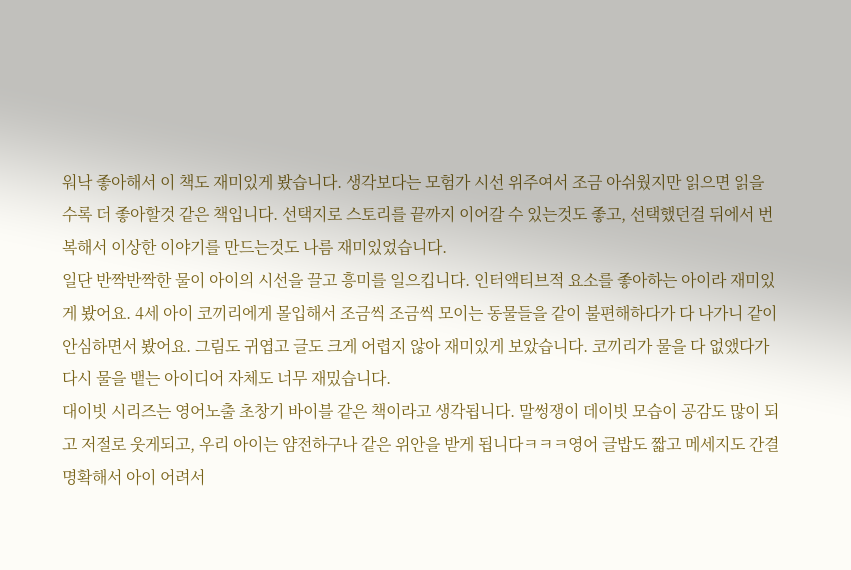워낙 좋아해서 이 책도 재미있게 봤습니다. 생각보다는 모험가 시선 위주여서 조금 아쉬웠지만 읽으면 읽을 수록 더 좋아할것 같은 책입니다. 선택지로 스토리를 끝까지 이어갈 수 있는것도 좋고, 선택했던걸 뒤에서 번복해서 이상한 이야기를 만드는것도 나름 재미있었습니다.
일단 반짝반짝한 물이 아이의 시선을 끌고 흥미를 일으킵니다. 인터액티브적 요소를 좋아하는 아이라 재미있게 봤어요. 4세 아이 코끼리에게 몰입해서 조금씩 조금씩 모이는 동물들을 같이 불편해하다가 다 나가니 같이 안심하면서 봤어요. 그림도 귀엽고 글도 크게 어렵지 않아 재미있게 보았습니다. 코끼리가 물을 다 없앴다가 다시 물을 뱉는 아이디어 자체도 너무 재밌습니다.
대이빗 시리즈는 영어노출 초창기 바이블 같은 책이라고 생각됩니다. 말썽쟁이 데이빗 모습이 공감도 많이 되고 저절로 웃게되고, 우리 아이는 얌전하구나 같은 위안을 받게 됩니다ㅋㅋㅋ영어 글밥도 짧고 메세지도 간결명확해서 아이 어려서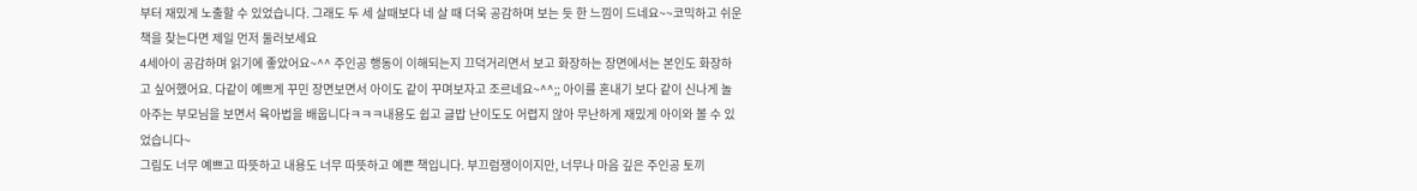부터 재밌게 노출할 수 있었습니다. 그래도 두 세 살때보다 네 살 때 더욱 공감하며 보는 듯 한 느낌이 드네요~~코믹하고 쉬운 책을 찾는다면 제일 먼저 둘러보세요
4세아이 공감하며 읽기에 좋았어요~^^ 주인공 행동이 이해되는지 끄덕거리면서 보고 화장하는 장면에서는 본인도 화장하고 싶어했어요. 다같이 예쁘게 꾸민 장면보면서 아이도 같이 꾸며보자고 조르네요~^^;; 아이를 혼내기 보다 같이 신나게 놀아주는 부모님을 보면서 육아법을 배웁니다ㅋㅋㅋ내용도 쉽고 글밥 난이도도 어렵지 않아 무난하게 재밌게 아이와 볼 수 있었습니다~
그림도 너무 예쁘고 따뜻하고 내용도 너무 따뜻하고 예쁜 책입니다. 부끄럼쟁이이지만, 너무나 마음 깊은 주인공 토끼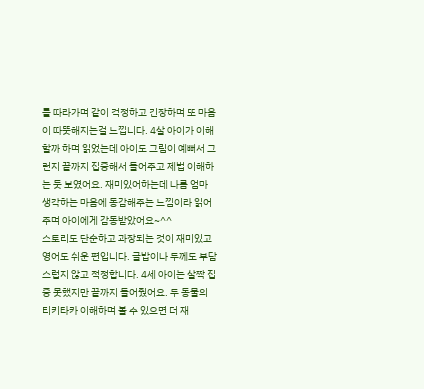를 따라가며 같이 걱정하고 긴장하며 또 마음이 따뜻해지는걸 느낍니다. 4살 아이가 이해할까 하며 읽었는데 아이도 그림이 예뻐서 그런지 끝까지 집중해서 들어주고 제법 이해하는 듯 보였어요. 재미있어하는데 나름 엄마 생각하는 마음에 동감해주는 느낌이라 읽어주며 아이에게 감동받았어요~^^
스토리도 단순하고 과장되는 것이 재미있고 영어도 쉬운 편입니다. 글밥이나 두께도 부담스럽지 않고 적정합니다. 4세 아이는 살짝 집중 못했지만 끝까지 들어줬어요. 두 동물의 티키타카 이해하며 볼 수 있으면 더 재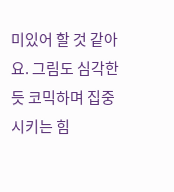미있어 할 것 같아요. 그림도 심각한 듯 코믹하며 집중시키는 힘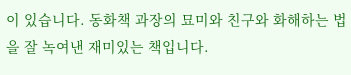이 있습니다. 동화책 과장의 묘미와 친구와 화해하는 법을 잘 녹여낸 재미있는 책입니다.